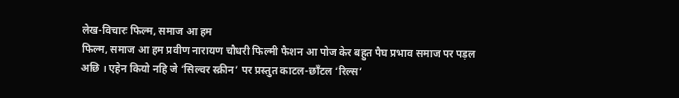लेख-विचारः फिल्म, समाज आ हम
फिल्म, समाज आ हम प्रवीण नारायण चौधरी फिल्मी फैशन आ पोज केर बहुत पैघ प्रभाव समाज पर पड़ल अछि । एहेन कियो नहि जे ‘सिल्वर स्क्रीन’ पर प्रस्तुत काटल-छाँटल ‘रिल्स’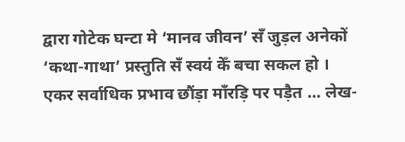द्वारा गोटेक घन्टा मे ‘मानव जीवन’ सँ जुड़ल अनेकों ‘कथा-गाथा’ प्रस्तुति सँ स्वयं केँ बचा सकल हो । एकर सर्वाधिक प्रभाव छौंड़ा माँरड़ि पर पड़ैत … लेख-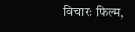विचारः फिल्म,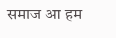समाज आ हम